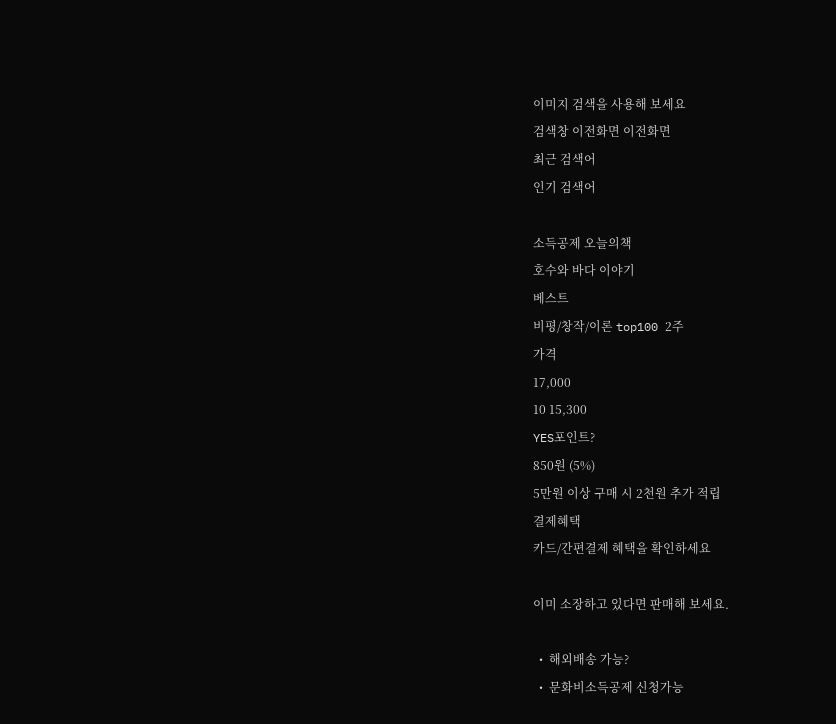이미지 검색을 사용해 보세요
검색창 이전화면 이전화면
최근 검색어
인기 검색어

소득공제 오늘의책
호수와 바다 이야기
베스트
비평/창작/이론 top100 2주
가격
17,000
10 15,300
YES포인트?
850원 (5%)
5만원 이상 구매 시 2천원 추가 적립
결제혜택
카드/간편결제 혜택을 확인하세요

이미 소장하고 있다면 판매해 보세요.

  •  해외배송 가능?
  •  문화비소득공제 신청가능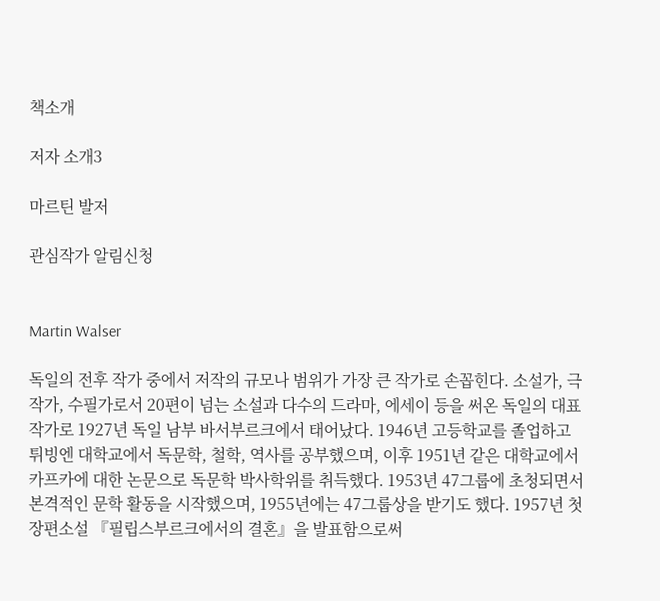책소개

저자 소개3

마르틴 발저

관심작가 알림신청


Martin Walser

독일의 전후 작가 중에서 저작의 규모나 범위가 가장 큰 작가로 손꼽힌다. 소설가, 극작가, 수필가로서 20편이 넘는 소설과 다수의 드라마, 에세이 등을 써온 독일의 대표 작가로 1927년 독일 남부 바서부르크에서 태어났다. 1946년 고등학교를 졸업하고 튀빙엔 대학교에서 독문학, 철학, 역사를 공부했으며, 이후 1951년 같은 대학교에서 카프카에 대한 논문으로 독문학 박사학위를 취득했다. 1953년 47그룹에 초청되면서 본격적인 문학 활동을 시작했으며, 1955년에는 47그룹상을 받기도 했다. 1957년 첫 장편소설 『필립스부르크에서의 결혼』을 발표함으로써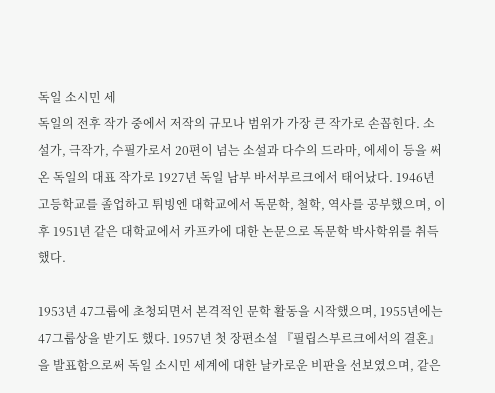독일 소시민 세
독일의 전후 작가 중에서 저작의 규모나 범위가 가장 큰 작가로 손꼽힌다. 소설가, 극작가, 수필가로서 20편이 넘는 소설과 다수의 드라마, 에세이 등을 써온 독일의 대표 작가로 1927년 독일 남부 바서부르크에서 태어났다. 1946년 고등학교를 졸업하고 튀빙엔 대학교에서 독문학, 철학, 역사를 공부했으며, 이후 1951년 같은 대학교에서 카프카에 대한 논문으로 독문학 박사학위를 취득했다.

1953년 47그룹에 초청되면서 본격적인 문학 활동을 시작했으며, 1955년에는 47그룹상을 받기도 했다. 1957년 첫 장편소설 『필립스부르크에서의 결혼』을 발표함으로써 독일 소시민 세계에 대한 날카로운 비판을 선보였으며, 같은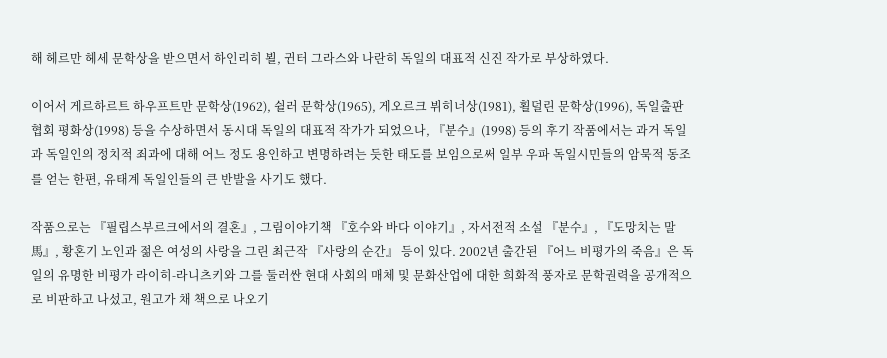해 헤르만 헤세 문학상을 받으면서 하인리히 뵐, 귄터 그라스와 나란히 독일의 대표적 신진 작가로 부상하였다.

이어서 게르하르트 하우프트만 문학상(1962), 쉴러 문학상(1965), 게오르크 뷔히너상(1981), 횔덜린 문학상(1996), 독일출판협회 평화상(1998) 등을 수상하면서 동시대 독일의 대표적 작가가 되었으나, 『분수』(1998) 등의 후기 작품에서는 과거 독일과 독일인의 정치적 죄과에 대해 어느 정도 용인하고 변명하려는 듯한 태도를 보임으로써 일부 우파 독일시민들의 암묵적 동조를 얻는 한편, 유태계 독일인들의 큰 반발을 사기도 했다.

작품으로는 『필립스부르크에서의 결혼』, 그림이야기책 『호수와 바다 이야기』, 자서전적 소설 『분수』, 『도망치는 말馬』, 황혼기 노인과 젊은 여성의 사랑을 그린 최근작 『사랑의 순간』 등이 있다. 2002년 출간된 『어느 비평가의 죽음』은 독일의 유명한 비평가 라이히-라니츠키와 그를 둘러싼 현대 사회의 매체 및 문화산업에 대한 희화적 풍자로 문학권력을 공개적으로 비판하고 나섰고, 원고가 채 책으로 나오기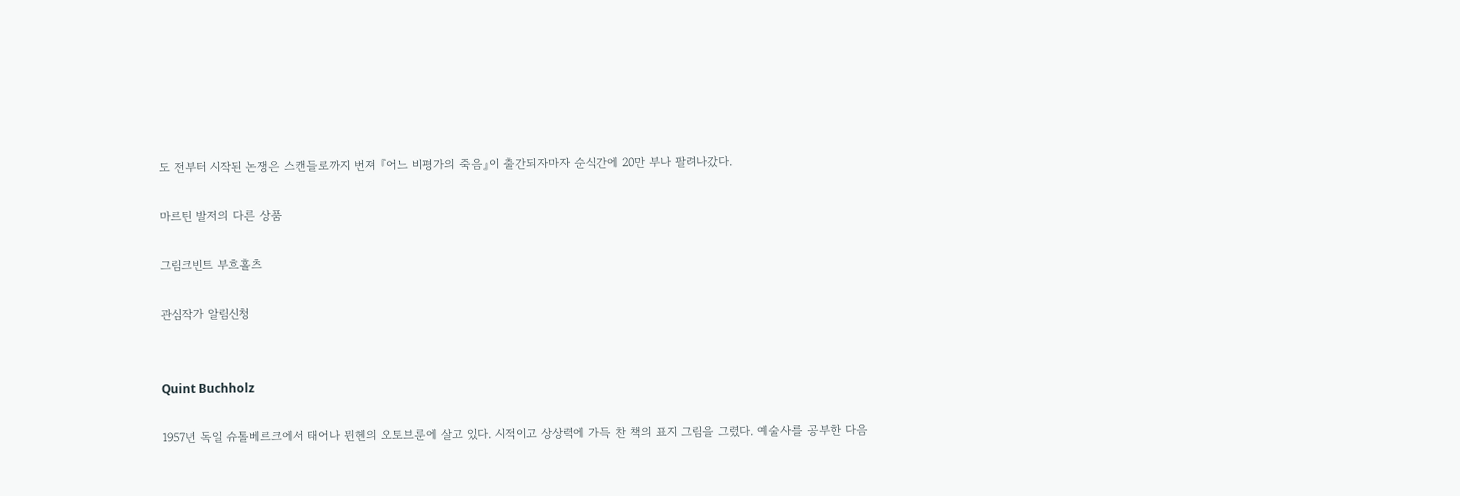도 전부터 시작된 논쟁은 스캔들로까지 번져 『어느 비평가의 죽음』이 출간되자마자 순식간에 20만 부나 팔려나갔다.

마르틴 발저의 다른 상품

그림크빈트 부흐홀츠

관심작가 알림신청


Quint Buchholz

1957년 독일 슈톨베르크에서 태어나 뮌헨의 오토브룬에 살고 있다. 시적이고 상상력에 가득 찬 책의 표지 그림을 그렸다. 예술사를 공부한 다음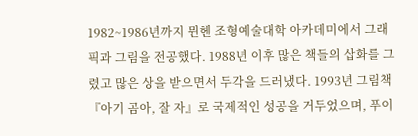1982~1986년까지 뮌헨 조형예술대학 아카데미에서 그래픽과 그림을 전공했다. 1988년 이후 많은 책들의 삽화를 그렸고 많은 상을 받으면서 두각을 드러냈다. 1993년 그림책 『아기 곰아, 잘 자』로 국제적인 성공을 거두었으며, 푸이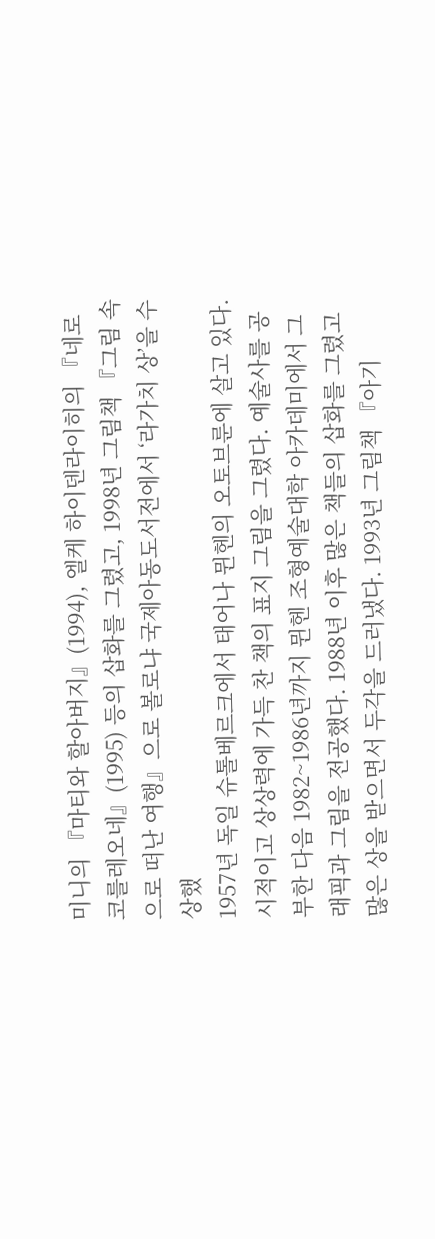미니의 『마티와 할아버지』(1994), 엘케 하이덴라이히의 『네로 코를레오네』(1995) 등의 삽화를 그렸고, 1998년 그림책 『그림 속으로 떠난 여행』으로 볼로냐 국제아동도서전에서 ‘라가치 상’을 수상했
1957년 독일 슈톨베르크에서 태어나 뮌헨의 오토브룬에 살고 있다. 시적이고 상상력에 가득 찬 책의 표지 그림을 그렸다. 예술사를 공부한 다음 1982~1986년까지 뮌헨 조형예술대학 아카데미에서 그래픽과 그림을 전공했다. 1988년 이후 많은 책들의 삽화를 그렸고 많은 상을 받으면서 두각을 드러냈다. 1993년 그림책 『아기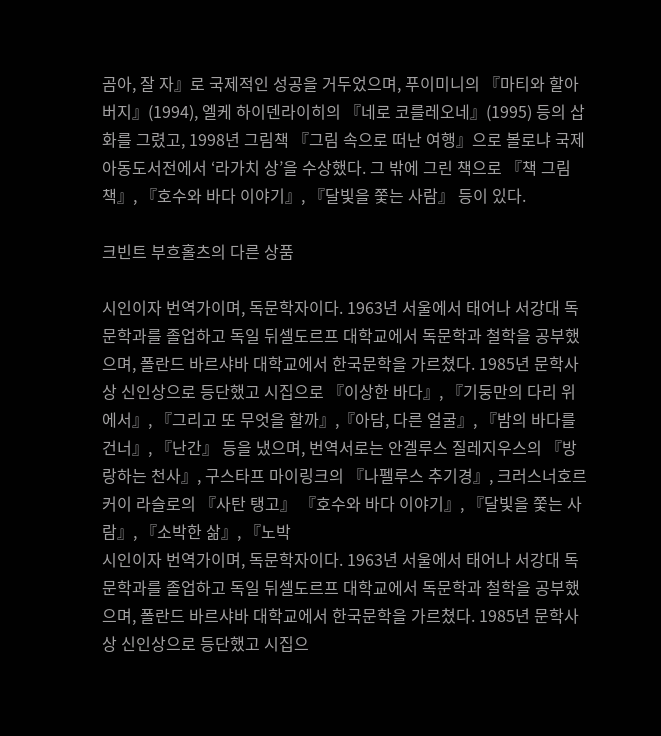곰아, 잘 자』로 국제적인 성공을 거두었으며, 푸이미니의 『마티와 할아버지』(1994), 엘케 하이덴라이히의 『네로 코를레오네』(1995) 등의 삽화를 그렸고, 1998년 그림책 『그림 속으로 떠난 여행』으로 볼로냐 국제아동도서전에서 ‘라가치 상’을 수상했다. 그 밖에 그린 책으로 『책 그림책』, 『호수와 바다 이야기』, 『달빛을 쫓는 사람』 등이 있다.

크빈트 부흐홀츠의 다른 상품

시인이자 번역가이며, 독문학자이다. 1963년 서울에서 태어나 서강대 독문학과를 졸업하고 독일 뒤셀도르프 대학교에서 독문학과 철학을 공부했으며, 폴란드 바르샤바 대학교에서 한국문학을 가르쳤다. 1985년 문학사상 신인상으로 등단했고 시집으로 『이상한 바다』, 『기둥만의 다리 위에서』, 『그리고 또 무엇을 할까』,『아담, 다른 얼굴』, 『밤의 바다를 건너』, 『난간』 등을 냈으며, 번역서로는 안겔루스 질레지우스의 『방랑하는 천사』, 구스타프 마이링크의 『나펠루스 추기경』, 크러스너호르커이 라슬로의 『사탄 탱고』 『호수와 바다 이야기』, 『달빛을 쫓는 사람』, 『소박한 삶』, 『노박
시인이자 번역가이며, 독문학자이다. 1963년 서울에서 태어나 서강대 독문학과를 졸업하고 독일 뒤셀도르프 대학교에서 독문학과 철학을 공부했으며, 폴란드 바르샤바 대학교에서 한국문학을 가르쳤다. 1985년 문학사상 신인상으로 등단했고 시집으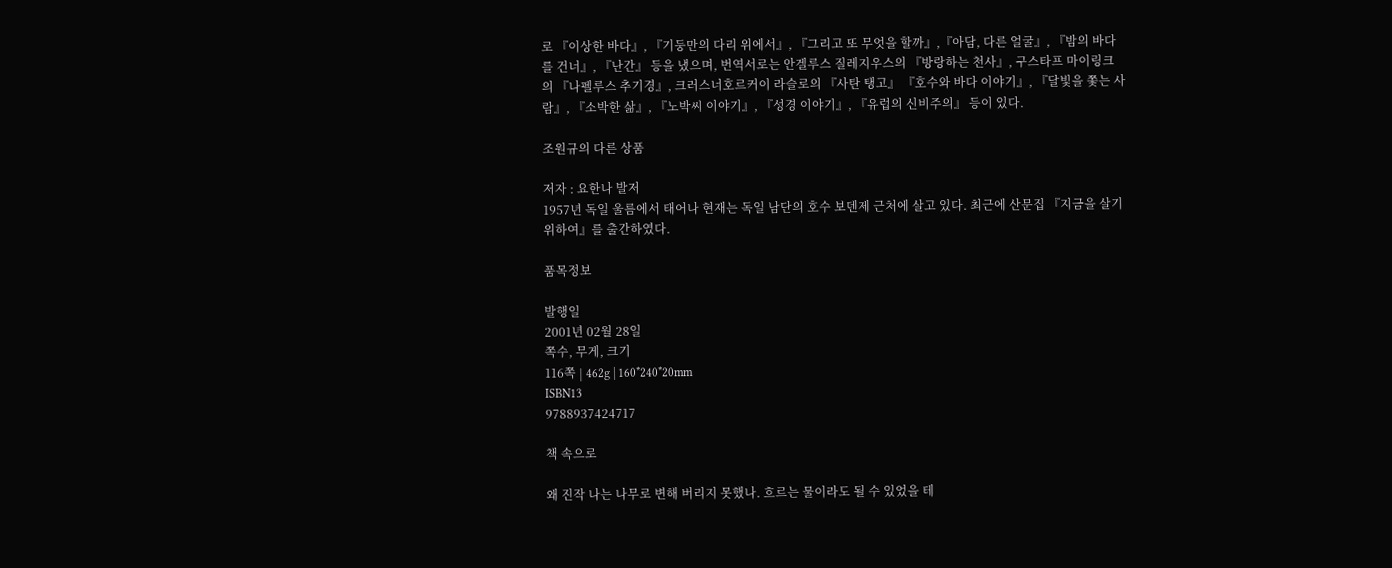로 『이상한 바다』, 『기둥만의 다리 위에서』, 『그리고 또 무엇을 할까』,『아담, 다른 얼굴』, 『밤의 바다를 건너』, 『난간』 등을 냈으며, 번역서로는 안겔루스 질레지우스의 『방랑하는 천사』, 구스타프 마이링크의 『나펠루스 추기경』, 크러스너호르커이 라슬로의 『사탄 탱고』 『호수와 바다 이야기』, 『달빛을 쫓는 사람』, 『소박한 삶』, 『노박씨 이야기』, 『성경 이야기』, 『유럽의 신비주의』 등이 있다.

조원규의 다른 상품

저자 : 요한나 발저
1957년 독일 울름에서 태어나 현재는 독일 남단의 호수 보덴제 근처에 살고 있다. 최근에 산문집 『지금을 살기 위하여』를 출간하였다.

품목정보

발행일
2001년 02월 28일
쪽수, 무게, 크기
116쪽 | 462g | 160*240*20mm
ISBN13
9788937424717

책 속으로

왜 진작 나는 나무로 변해 버리지 못했나. 흐르는 물이라도 될 수 있었을 테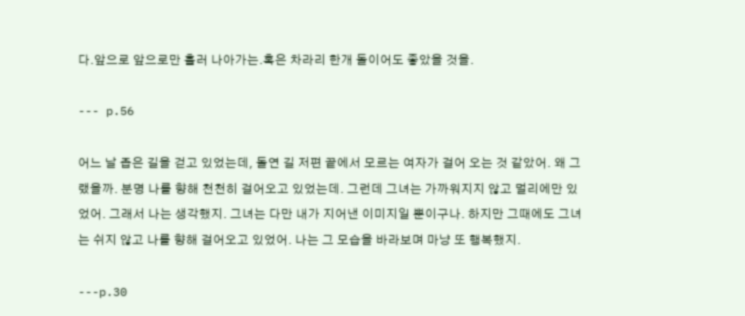다.앞으로 앞으로만 흘러 나아가는.혹은 차라리 한개 돌이어도 좋았을 것을.

--- p.56

어느 날 좁은 길을 걷고 있었는데, 돌연 길 저편 끝에서 모르는 여자가 걸어 오는 것 같았어. 왜 그랬을까. 분명 나를 향해 천천히 걸어오고 있었는데. 그런데 그녀는 가까워지지 않고 멀리에만 있었어. 그래서 나는 생각했지. 그녀는 다만 내가 지어낸 이미지일 뿐이구나. 하지만 그때에도 그녀는 쉬지 않고 나를 향해 걸어오고 있었어. 나는 그 모습을 바라보며 마냥 또 행복했지.

---p.30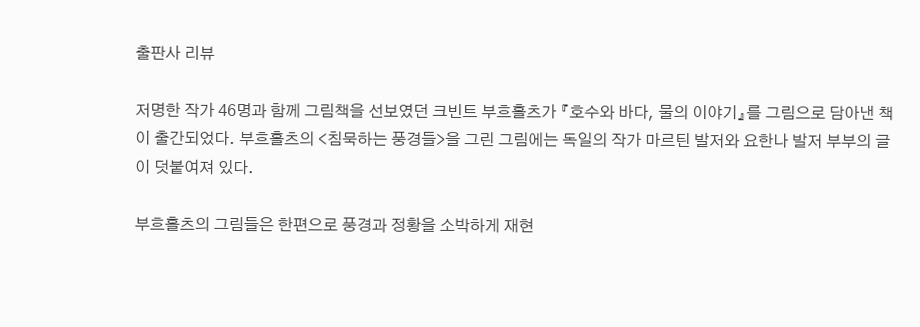출판사 리뷰

저명한 작가 46명과 함께 그림책을 선보였던 크빈트 부흐홀츠가 『호수와 바다, 물의 이야기』를 그림으로 담아낸 책이 출간되었다. 부흐홀츠의 <침묵하는 풍경들>을 그린 그림에는 독일의 작가 마르틴 발저와 요한나 발저 부부의 글이 덧붙여져 있다.

부흐홀츠의 그림들은 한편으로 풍경과 정황을 소박하게 재현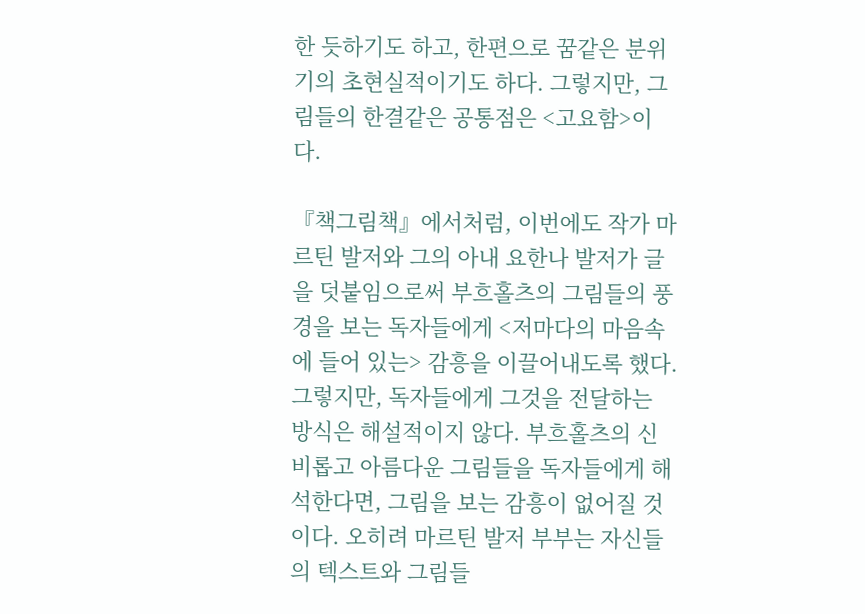한 듯하기도 하고, 한편으로 꿈같은 분위기의 초현실적이기도 하다. 그렇지만, 그림들의 한결같은 공통점은 <고요함>이다.

『책그림책』에서처럼, 이번에도 작가 마르틴 발저와 그의 아내 요한나 발저가 글을 덧붙임으로써 부흐홀츠의 그림들의 풍경을 보는 독자들에게 <저마다의 마음속에 들어 있는> 감흥을 이끌어내도록 했다. 그렇지만, 독자들에게 그것을 전달하는 방식은 해설적이지 않다. 부흐홀츠의 신비롭고 아름다운 그림들을 독자들에게 해석한다면, 그림을 보는 감흥이 없어질 것이다. 오히려 마르틴 발저 부부는 자신들의 텍스트와 그림들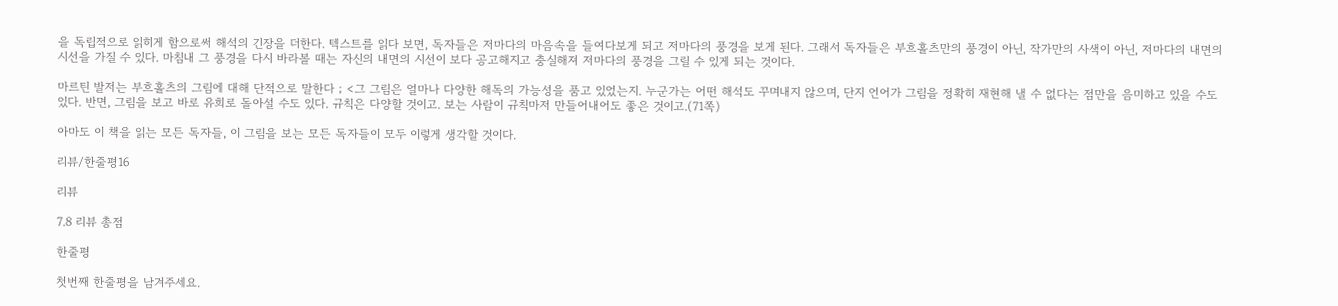을 독립적으로 읽히게 함으로써 해석의 긴장을 더한다. 텍스트를 읽다 보면, 독자들은 저마다의 마음속을 들여다보게 되고 저마다의 풍경을 보게 된다. 그래서 독자들은 부흐홀츠만의 풍경이 아닌, 작가만의 사색이 아닌, 저마다의 내면의 시선을 가질 수 있다. 마침내 그 풍경을 다시 바라볼 때는 자신의 내면의 시선이 보다 공고해지고 충실해져 저마다의 풍경을 그릴 수 있게 되는 것이다.

마르틴 발저는 부흐홀츠의 그림에 대해 단적으로 말한다 ; <그 그림은 얼마나 다양한 해독의 가능성을 품고 있었는지. 누군가는 어떤 해석도 꾸며내지 않으며, 단지 언어가 그림을 정확히 재현해 낼 수 없다는 점만을 음미하고 있을 수도 있다. 반면, 그림을 보고 바로 유희로 돌아설 수도 있다. 규칙은 다양할 것이고. 보는 사람이 규칙마저 만들어내어도 좋은 것이고.(71쪽)

아마도 이 책을 읽는 모든 독자들, 이 그림을 보는 모든 독자들이 모두 이렇게 생각할 것이다.

리뷰/한줄평16

리뷰

7.8 리뷰 총점

한줄평

첫번째 한줄평을 남겨주세요.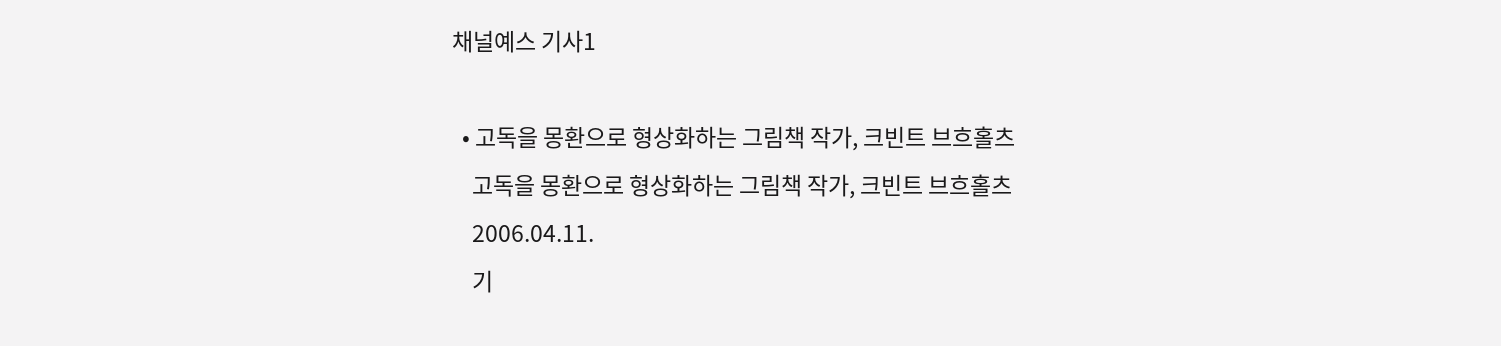채널예스 기사1

  • 고독을 몽환으로 형상화하는 그림책 작가, 크빈트 브흐홀츠
    고독을 몽환으로 형상화하는 그림책 작가, 크빈트 브흐홀츠
    2006.04.11.
    기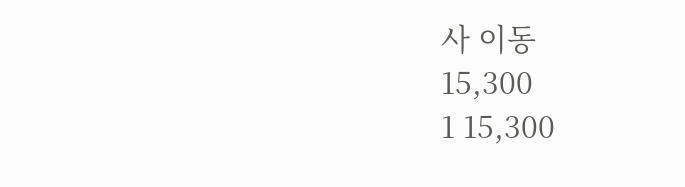사 이동
15,300
1 15,300